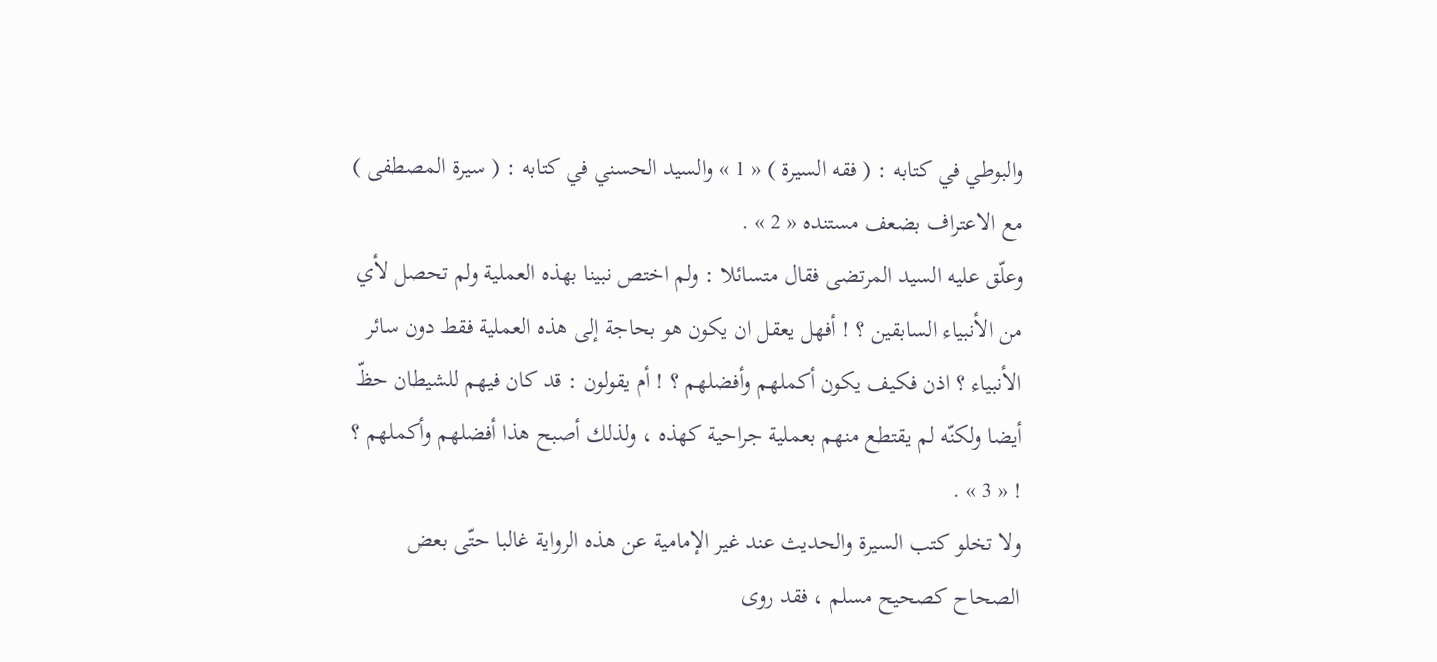والبوطي في كتابه : ( فقه السيرة ) « 1 » والسيد الحسني في كتابه : ( سيرة المصطفى ) مع الاعتراف بضعف مستنده « 2 » .
وعلّق عليه السيد المرتضى فقال متسائلا : ولم اختص نبينا بهذه العملية ولم تحصل لأي من الأنبياء السابقين ؟ ! أفهل يعقل ان يكون هو بحاجة إلى هذه العملية فقط دون سائر الأنبياء ؟ اذن فكيف يكون أكملهم وأفضلهم ؟ ! أم يقولون : قد كان فيهم للشيطان حظّ أيضا ولكنّه لم يقتطع منهم بعملية جراحية كهذه ، ولذلك أصبح هذا أفضلهم وأكملهم ؟ ! « 3 » .
ولا تخلو كتب السيرة والحديث عند غير الإمامية عن هذه الرواية غالبا حتّى بعض الصحاح كصحيح مسلم ، فقد روى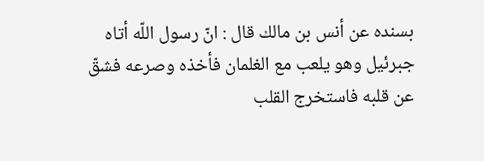بسنده عن أنس بن مالك قال : انّ رسول اللّه أتاه جبرئيل وهو يلعب مع الغلمان فأخذه وصرعه فشقّ عن قلبه فاستخرج القلب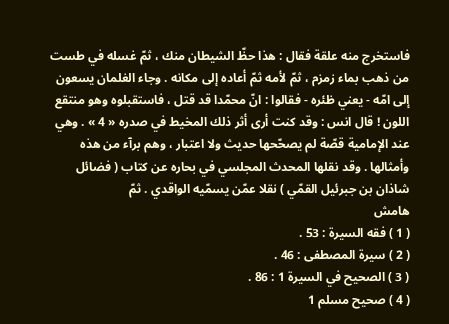فاستخرج منه علقة فقال : هذا حظّ الشيطان منك ، ثمّ غسله في طست من ذهب بماء زمزم ، ثمّ لأمه ثمّ أعاده إلى مكانه . وجاء الغلمان يسعون إلى امّه - يعني ظئره - فقالوا : انّ محمّدا قد قتل ، فاستقبلوه وهو منتقع اللون ! قال انس : وقد كنت أرى أثر ذلك المخيط في صدره « 4 » . وهي عند الإمامية قصّة لم يصحّحها حديث ولا اعتبار ، وهم برآء من هذه وأمثالها . وقد نقلها المحدث المجلسي في بحاره عن كتاب ( فضائل شاذان بن جبرئيل القمّي ) نقلا عمّن يسمّيه الواقدي . ثمّ
هامش
( 1 ) فقه السيرة : 53 .
( 2 ) سيرة المصطفى : 46 .
( 3 ) الصحيح في السيرة 1 : 86 .
( 4 ) صحيح مسلم 1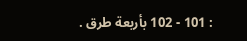: 101 - 102 بأربعة طرق .